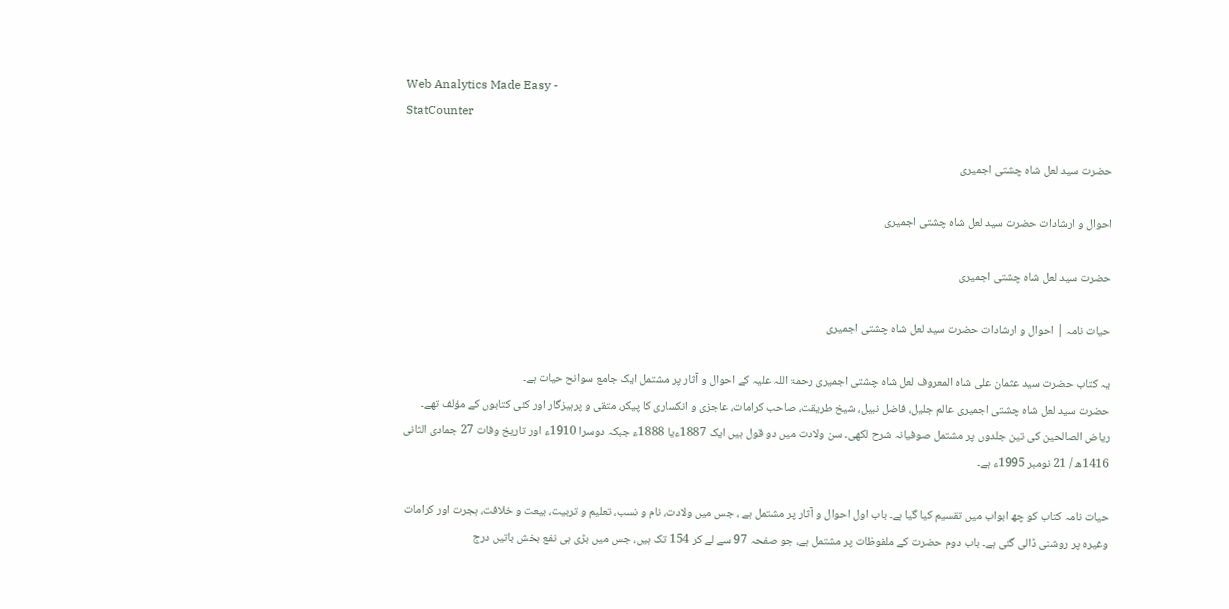Web Analytics Made Easy -
StatCounter

حضرت سید لعل شاہ چشتی اجمیری

احوال و ارشادات حضرت سید لعل شاہ چشتی اجمیری

حضرت سید لعل شاہ چشتی اجمیری

حیات نامہ | احوال و ارشادات حضرت سید لعل شاہ چشتی اجمیری

یہ کتاب حضرت سید عثمان علی شاہ المعروف لعل شاہ چشتی اجمیری رحمۃ اللہ علیہ کے احوال و آثار پر مشتمل ایک جامع سوانح حیات ہے۔
حضرت سید لعل شاہ چشتی اجمیری عالم جلیل، فاضل نبیل، شیخ طریقت، صاحب کرامات، عاجزی و انکساری کا پیکر، متقی و پرہیزگار اور کئی کتابوں کے مؤلف تھے۔ ریاض الصالحین کی تین جلدوں پر مشتمل صوفیانہ شرح لکھی۔ سن ولادت میں دو قول ہیں ایک 1887ءیا 1888ء جبکہ دوسرا 1910ء اور تاریخ وفات 27 جمادی الثانی 1416ھ / 21 نومبر 1995ء ہے۔

حیات نامہ کتاب کو چھ ابواب میں تقسیم کیا گیا ہے۔ باب اول احوال و آثار پر مشتمل ہے ، جس میں ولادت، نام و نسب، تعلیم و تربیت، بیعت و خلافت، ہجرت اور کرامات وغیرہ پر روشنی ڈالی گئی ہے۔ باب دوم حضرت کے ملفوظات پر مشتمل ہے، جو صفحہ 97 سے لے کر 154 تک ہیں، جس میں بڑی ہی نفع بخش باتیں درج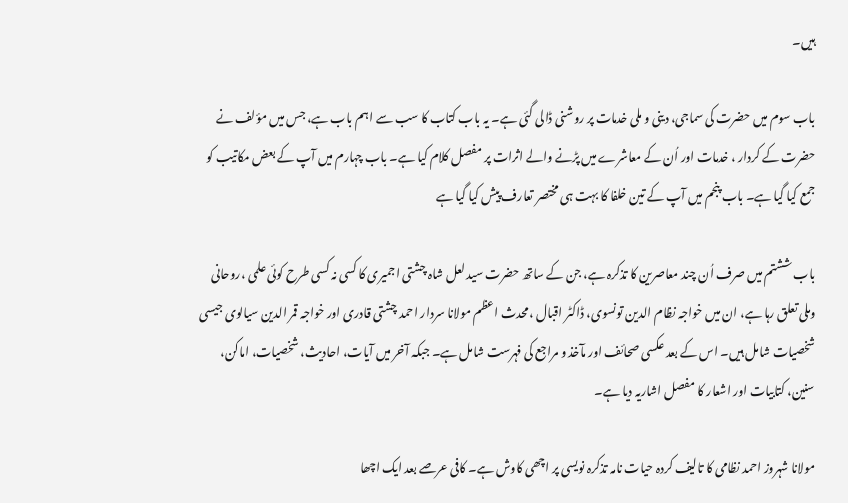ہیں۔

باب سوم میں حضرت کی سماجی، دینی و ملی خدمات پر روشنی ڈالی گئی ہے۔ یہ باب کتاب کا سب سے اہم باب ہے، جس میں مؤلف نے حضرت کے کردار ، خدمات اور اُن کے معاشرے میں پڑنے والے اثرات پر مفصل کلام کیا ہے۔ باب چہارم میں آپ کے بعض مکاتیب کو جمع کیا گیا ہے۔ باب پنجم میں آپ کے تین خلفا کا بہت ہی مختصر تعارف پیش کیا گیا ہے

باب ششتم میں صرف اُن چند معاصرین کا تذکرہ ہے، جن کے ساتھ حضرت سید لعل شاہ چشتی اجمیری کا کسی نہ کسی طرح کوئی علمی ،روحانی وملی تعلق رہا ہے، ان میں خواجہ نظام الدین تونسوی، ڈاکٹر اقبال ،محدث اعظم مولانا سردار احمد چشتی قادری اور خواجہ قمر الدین سیالوی جیسی شخصیات شامل ہیں۔ اس کے بعد عکسی صحائف اور مآخذ و مراجع کی فہرست شامل ہے۔ جبکہ آخر میں آیات، احادیث، شخصیات، اماکن، سنین، کتابیات اور اشعار کا مفصل اشاریہ دیا ہے۔

مولانا شہروز احمد نظامی کا تالیف کردہ حیات نامہ تذکرہ نویسی پر اچھی کاوش ہے۔ کافی عرصے بعد ایک اچھا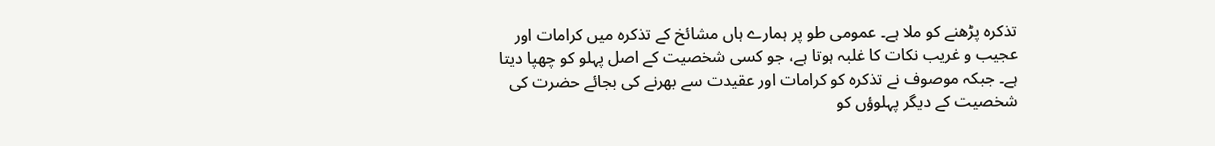تذکرہ پڑھنے کو ملا ہے۔ عمومی طو پر ہمارے ہاں مشائخ کے تذکرہ میں کرامات اور عجیب و غریب نکات کا غلبہ ہوتا ہے، جو کسی شخصیت کے اصل پہلو کو چھپا دیتا ہے۔ جبکہ موصوف نے تذکرہ کو کرامات اور عقیدت سے بھرنے کی بجائے حضرت کی شخصیت کے دیگر پہلوؤں کو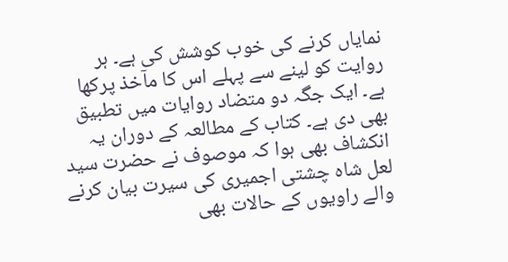نمایاں کرنے کی خوب کوشش کی ہے۔ ہر روایت کو لینے سے پہلے اس کا مآخذ پرکھا ہے۔ ایک جگہ دو متضاد روایات میں تطبیق بھی دی ہے۔ کتاب کے مطالعہ کے دوران یہ انکشاف بھی ہوا کہ موصوف نے حضرت سید لعل شاہ چشتی اجمیری کی سیرت بیان کرنے والے راویوں کے حالات بھی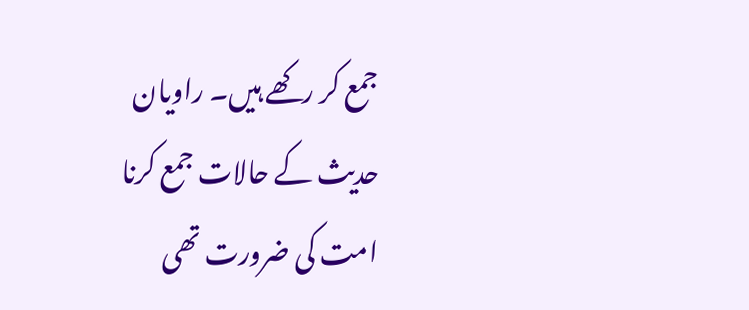جمع کر رکھے ہیں۔ راویان حدیث کے حالات جمع کرنا امت کی ضرورت تھی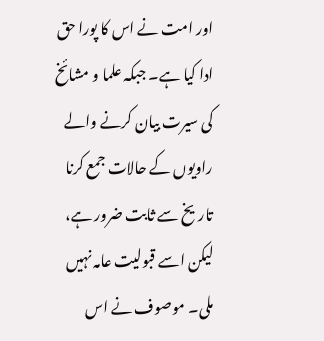اور امت نے اس کا پورا حق ادا کیا ہے۔ جبکہ علما و مشائخ کی سیرت بیان کرنے والے راویوں کے حالات جمع کرنا تاریخ سے ثابت ضرور ہے، لیکن اسے قبولیت عامہ نہیں ملی۔ موصوف نے اس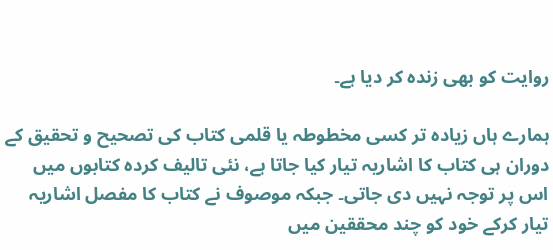روایت کو بھی زندہ کر دیا ہے۔

ہمارے ہاں زیادہ تر کسی مخطوطہ یا قلمی کتاب کی تصحیح و تحقیق کے دوران ہی کتاب کا اشاریہ تیار کیا جاتا ہے، نئی تالیف کردہ کتابوں میں اس پر توجہ نہیں دی جاتی۔ جبکہ موصوف نے کتاب کا مفصل اشاریہ تیار کرکے خود کو چند محققین میں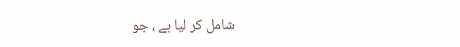شامل کر لیا ہے ، جو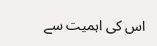اس کی اہمیت سے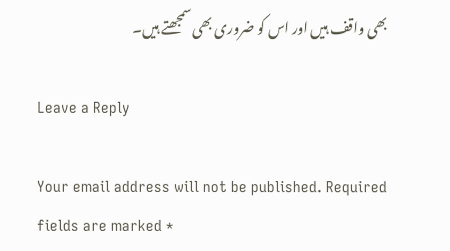بھی واقف ہیں اور اس کو ضروری بھی سمجھتے ہیں۔

Leave a Reply

Your email address will not be published. Required fields are marked *